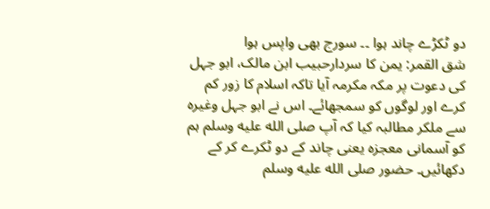دو ٹکڑے چاند ہوا ۔۔ سورج بھی واپس ہوا
شق القمر: یمن کا سردارحبیب ابن مالک، ابو جہل کی دعوت پر مکہ مکرمہ آیا تاکہ اسلام کا زور کم کرے اور لوگوں کو سمجھائے۔ اس نے ابو جہل وغیرہ سے ملکر مطالبہ کیا کہ آپ صلى الله عليه وسلم ہم کو آسمانی معجزہ یعنی چاند کے دو ٹکرے کر کے دکھائیں۔ حضور صلى الله عليه وسلم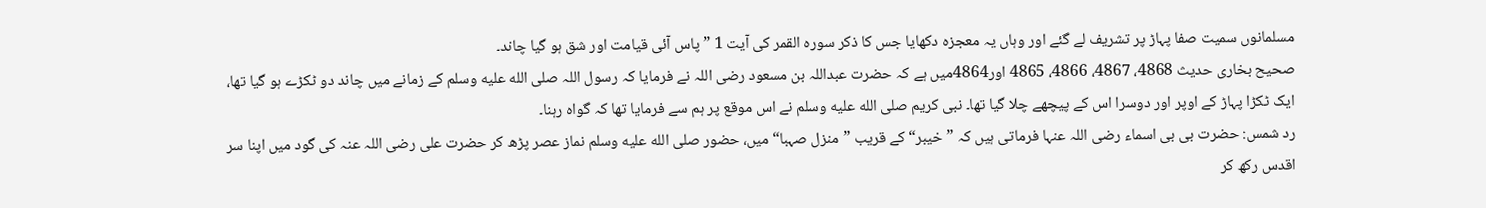مسلمانوں سمیت صفا پہاڑ پر تشریف لے گئے اور وہاں یہ معجزہ دکھایا جس کا ذکر سورہ القمر کی آیت 1 ”پاس آئی قیامت اور شق ہو گیا چاند۔
صحیح بخاری حدیث 4868، 4867، 4866، 4865 اور4864میں ہے کہ حضرت عبداللہ بن مسعود رضی اللہ نے فرمایا کہ رسول اللہ صلى الله عليه وسلم کے زمانے میں چاند دو ٹکڑے ہو گیا تھا، ایک ٹکڑا پہاڑ کے اوپر اور دوسرا اس کے پیچھے چلا گیا تھا۔ نبی کریم صلى الله عليه وسلم نے اس موقع پر ہم سے فرمایا تھا کہ گواہ رہنا۔
رد شمس: حضرت بی بی اسماء رضی اللہ عنہا فرماتی ہیں کہ ”خیبر“ کے قریب ”منزل صہبا“ میں، حضور صلى الله عليه وسلم نماز عصر پڑھ کر حضرت علی رضی اللہ عنہ کی گود میں اپنا سر اقدس رکھ کر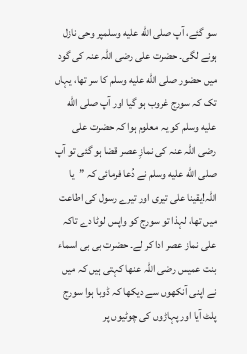سو گئے، آپ صلى الله عليه وسلمپر وحی نازل ہونے لگی۔ حضرت علی رضی اللہ عنہ کی گود میں حضور صلى الله عليه وسلم کا سر تھا، یہاں تک کہ سورج غروب ہو گیا اور آپ صلى الله عليه وسلم کو یہ معلوم ہوا کہ حضرت علی رضی اللہ عنہ کی نمازِ عصر قضا ہو گئی تو آپ صلى الله عليه وسلم نے دُعا فرمائی کہ ”یا اللہ!یقینا علی تیری اور تیرے رسول کی اطاعت میں تھا، لہذا تو سورج کو واپس لوٹا دے تاکہ علی نماز عصر ادا کر لے۔ حضرت بی بی اسماء بنت عمیس رضی اللہ عنھا کہتی ہیں کہ میں نے اپنی آنکھوں سے دیکھا کہ ڈوبا ہوا سورج پلٹ آیا اور پہاڑوں کی چوٹیوں پر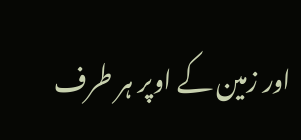اور زمین کے اوپر ہر طرف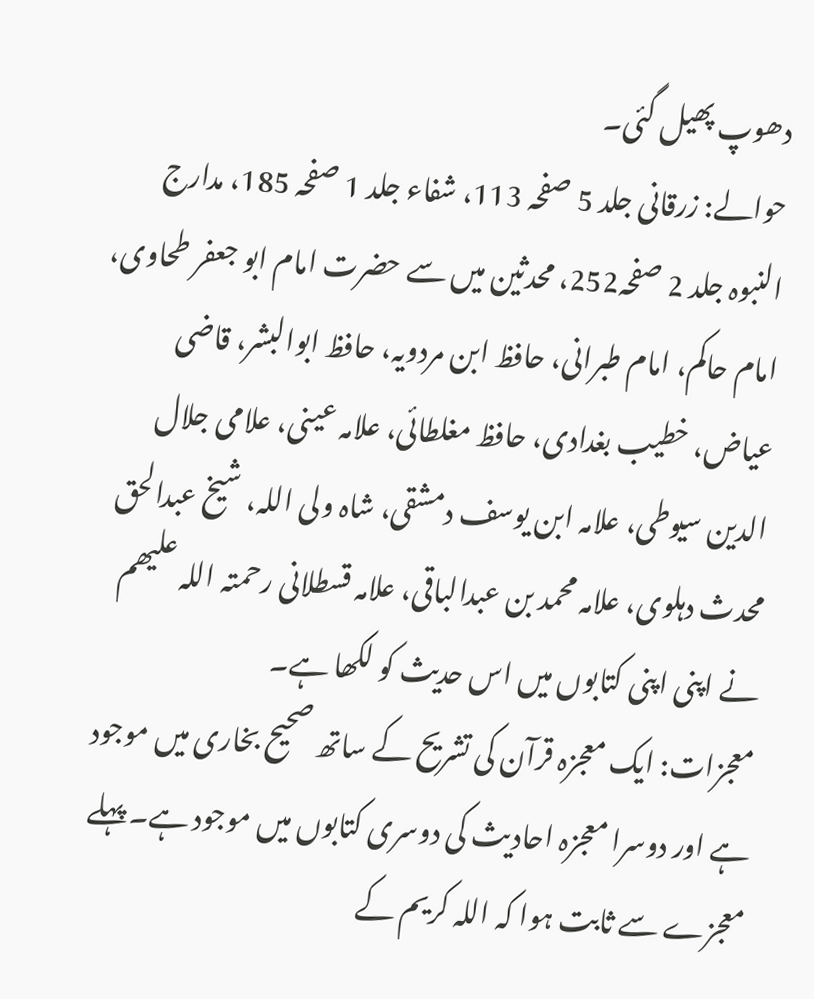دھوپ پھیل گئی۔
حوالے: زرقانی جلد 5 صفحہ 113، شفاء جلد 1 صفحہ 185، مدارج النبوہ جلد 2 صفحہ252، محدثین میں سے حضرت امام ابو جعفر طحاوی، امام حاکم، امام طبرانی، حافظ ابن مردویہ، حافظ ابوالبشر، قاضی عیاض، خطیب بغدادی، حافظ مغلطائی، علامہ عینی، علامی جلال الدین سیوطی، علامہ ابن یوسف دمشقی، شاہ ولی اللہ، شیخ عبدالحق محدث دہلوی، علامہ محمد بن عبدالباقی، علامہ قسطلانی رحمتہ اللہ علیھم نے اپنی اپنی کتابوں میں اس حدیث کو لکھا ہے۔
معجزات: ایک معجزہ قرآن کی تشریح کے ساتھ صحیح بخاری میں موجود ہے اور دوسرا معجزہ احادیث کی دوسری کتابوں میں موجود ہے۔ پہلے معجزے سے ثابت ہوا کہ اللہ کریم کے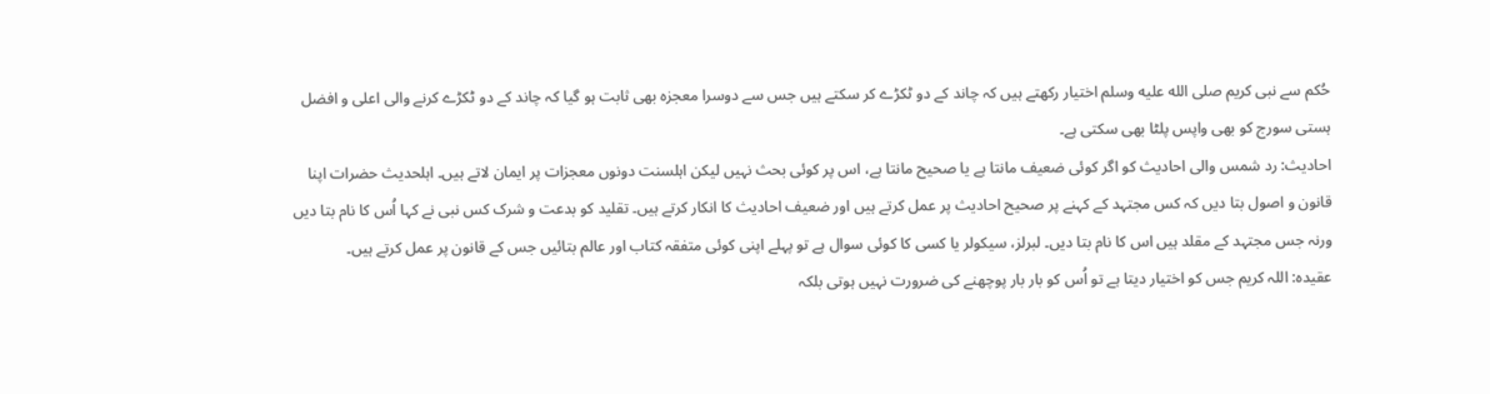حُکم سے نبی کریم صلى الله عليه وسلم اختیار رکھتے ہیں کہ چاند کے دو ٹکڑے کر سکتے ہیں جس سے دوسرا معجزہ بھی ثابت ہو گیا کہ چاند کے دو ٹکڑے کرنے والی اعلی و افضل ہستی سورج کو بھی واپس پلٹا بھی سکتی ہے۔
احادیث: رد شمس والی احادیث کو اگر کوئی ضعیف مانتا ہے یا صحیح مانتا ہے، اس پر کوئی بحث نہیں لیکن اہلسنت دونوں معجزات پر ایمان لاتے ہیں۔ اہلحدیث حضرات اپنا قانون و اصول بتا دیں کہ کس مجتہد کے کہنے پر صحیح احادیث پر عمل کرتے ہیں اور ضعیف احادیث کا انکار کرتے ہیں۔ تقلید کو بدعت و شرک کس نبی نے کہا اُس کا نام بتا دیں ورنہ جس مجتہد کے مقلد ہیں اس کا نام بتا دیں۔ لبرلز، سیکولر یا کسی کا کوئی سوال ہے تو پہلے اپنی کوئی متفقہ کتاب اور عالم بتائیں جس کے قانون پر عمل کرتے ہیں۔
عقیدہ: اللہ کریم جس کو اختیار دیتا ہے تو اُس کو بار بار پوچھنے کی ضرورت نہیں ہوتی بلکہ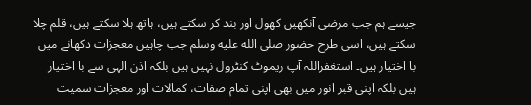جیسے ہم جب مرضی آنکھیں کھول اور بند کر سکتے ہیں، ہاتھ ہلا سکتے ہیں، قلم چلا سکتے ہیں، اسی طرح حضور صلى الله عليه وسلم جب چاہیں معجزات دکھانے میں با اختیار ہیں۔ استغفراللہ آپ ریموٹ کنٹرول نہیں ہیں بلکہ اذن الہی سے با اختیار ہیں بلکہ اپنی قبر انور میں بھی اپنی تمام صفات، کمالات اور معجزات سمیت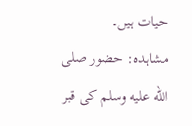حیات ہیں۔
مشاہدہ: حضور صلى الله عليه وسلم کی قبر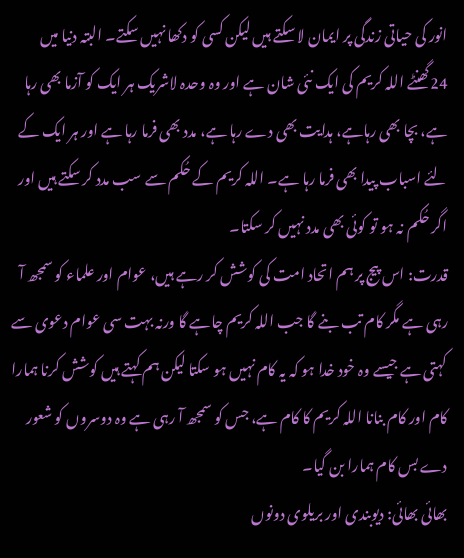انور کی حیاتی زندگی پر ایمان لا سکتے ہیں لیکن کسی کو دکھا نہیں سکتے۔ البتہ دنیا میں 24گھنٹے اللہ کریم کی ایک نئی شان ہے اور وہ وحدہ لاشریک ہر ایک کو آزما بھی رہا ہے، بچا بھی رہاہے، ہدایت بھی دے رہا ہے، مدد بھی فرما رہا ہے اور ہر ایک کے لئے اسباب پیدا بھی فرما رہا ہے۔ اللہ کریم کے حُکم سے سب مدد کر سکتے ہیں اور اگر حُکم نہ ہو تو کوئی بھی مدد نہیں کر سکتا۔
قدرت: اس پیج پر ہم اتحاد امت کی کوشش کر رہے ہیں، عوام اور علماء کو سمجھ آ رہی ہے مگر کام تب بنے گا جب اللہ کریم چاہے گا ورنہ بہت سی عوام دعوی سے کہتی ہے جیسے وہ خود خدا ہو کہ یہ کام نہیں ہو سکتا لیکن ہم کہتے ہیں کوشش کرنا ہمارا کام اور کام بنانا اللہ کریم کا کام ہے، جس کو سمجھ آ رہی ہے وہ دوسروں کو شعور دے بس کام ہمارا بن گیا۔
بھائی بھائی: دیوبندی اور بریلوی دونوں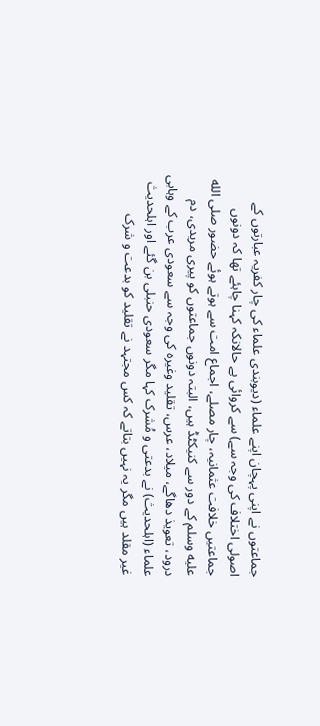جماعتوں نے اپنی پہچان اپنے علماء (دیوبندی علماء کی چار کفریہ عبارتوں کے اصولی اختلاف کی وجہ سے) سے کروائی ہے حالانکہ کہنا چاہئے تھا کہ دونوں جماعتیں خلافت عثمانیہ، چار مصلے، اجماع امت سے ہوتے ہوئے حضور صلى الله عليه وسلم کے دور سے کنیکٹڈ ہیں، البتہ دونوں جماعتوں کو پیری مریدی، دم درود، تعویذ دھاگے، میلاد، عرس، تقلید وغیرہ کی وجہ سے سعودی عرب کے وہابی علماء (اہلحدیث) نے بدعتی و مُشرک کہا مگر سعودی حنبلی بن گئے اور اہلحدیث غیر مقلد ہیں مگر یہ نہیں بتاتے کہ کس مجتہد نے تقلید کو بدعت و شرک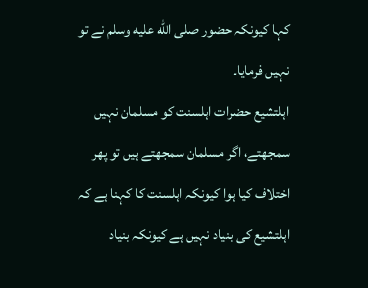کہا کیونکہ حضور صلى الله عليه وسلم نے تو نہیں فرمایا۔
اہلتشیع حضرات اہلسنت کو مسلمان نہیں سمجھتے، اگر مسلمان سمجھتے ہیں تو پھر اختلاف کیا ہوا کیونکہ اہلسنت کا کہنا ہے کہ اہلتشیع کی بنیاد نہیں ہے کیونکہ بنیاد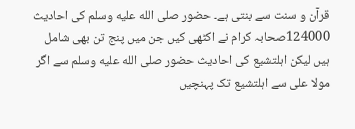قرآن و سنت سے بنتی ہے۔ حضور صلى الله عليه وسلم کی احادیث 124000صحابہ کرام نے اکٹھی کیں جن میں پنج تن بھی شامل ہیں لیکن اہلتشیع کی احادیث حضور صلى الله عليه وسلم سے اگر مولا علی سے اہلتشیع تک پہنچیں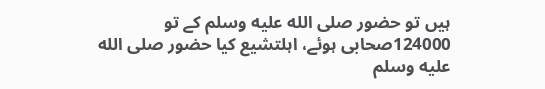ہیں تو حضور صلى الله عليه وسلم کے تو 124000صحابی ہوئے، اہلتشیع کیا حضور صلى الله عليه وسلم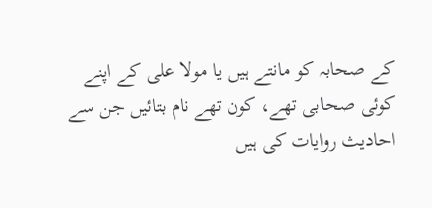کے صحابہ کو مانتے ہیں یا مولا علی کے اپنے کوئی صحابی تھے، کون تھے نام بتائیں جن سے احادیث روایات کی ہیں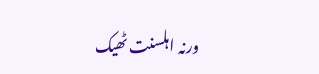ورنہ اہلسنت ٹھیک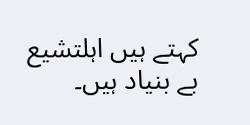کہتے ہیں اہلتشیع بے بنیاد ہیں۔